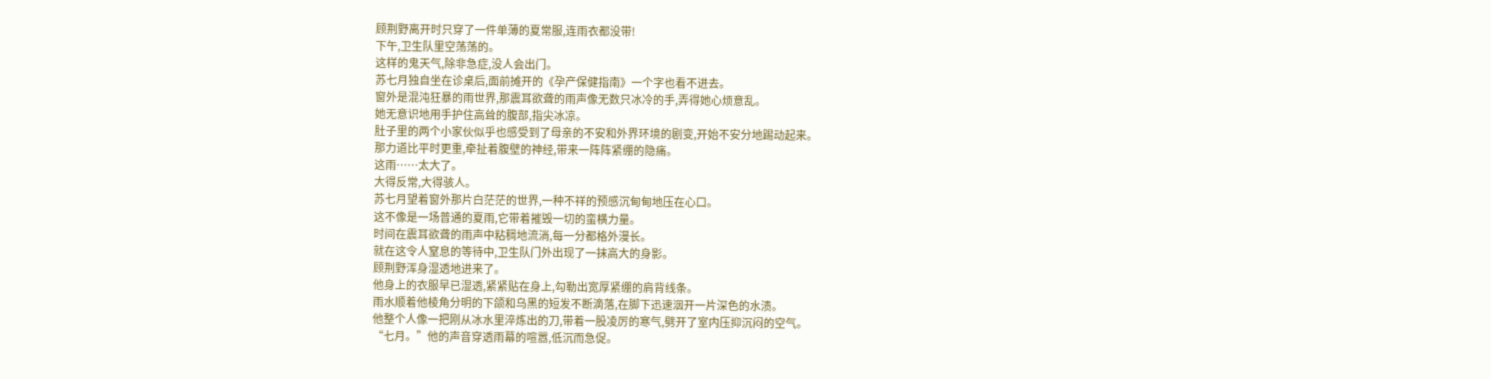顾荆野离开时只穿了一件单薄的夏常服,连雨衣都没带!
下午,卫生队里空荡荡的。
这样的鬼天气,除非急症,没人会出门。
苏七月独自坐在诊桌后,面前摊开的《孕产保健指南》一个字也看不进去。
窗外是混沌狂暴的雨世界,那震耳欲聋的雨声像无数只冰冷的手,弄得她心烦意乱。
她无意识地用手护住高耸的腹部,指尖冰凉。
肚子里的两个小家伙似乎也感受到了母亲的不安和外界环境的剧变,开始不安分地踢动起来。
那力道比平时更重,牵扯着腹壁的神经,带来一阵阵紧绷的隐痛。
这雨……太大了。
大得反常,大得骇人。
苏七月望着窗外那片白茫茫的世界,一种不祥的预感沉甸甸地压在心口。
这不像是一场普通的夏雨,它带着摧毁一切的蛮横力量。
时间在震耳欲聋的雨声中粘稠地流淌,每一分都格外漫长。
就在这令人窒息的等待中,卫生队门外出现了一抹高大的身影。
顾荆野浑身湿透地进来了。
他身上的衣服早已湿透,紧紧贴在身上,勾勒出宽厚紧绷的肩背线条。
雨水顺着他棱角分明的下颌和乌黑的短发不断滴落,在脚下迅速洇开一片深色的水渍。
他整个人像一把刚从冰水里淬炼出的刀,带着一股凌厉的寒气,劈开了室内压抑沉闷的空气。
“七月。”他的声音穿透雨幕的喧嚣,低沉而急促。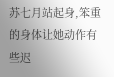苏七月站起身,笨重的身体让她动作有些迟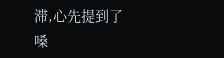滞,心先提到了嗓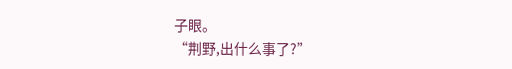子眼。
“荆野,出什么事了?”